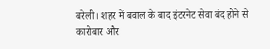बरेली। शहर में बवाल के बाद इंटरनेट सेवा बंद होने से कारोबार और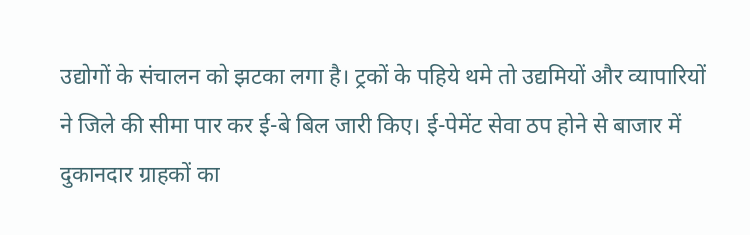उद्योगों के संचालन को झटका लगा है। ट्रकों के पहिये थमे तो उद्यमियों और व्यापारियों ने जिले की सीमा पार कर ई-बे बिल जारी किए। ई-पेमेंट सेवा ठप होने से बाजार में दुकानदार ग्राहकों का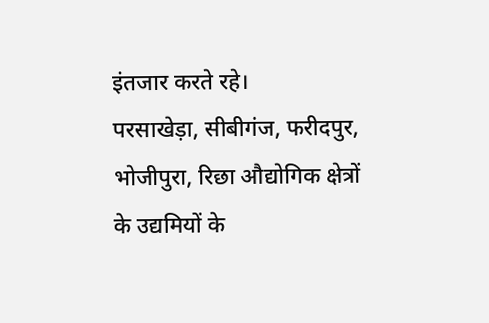इंतजार करते रहे।
परसाखेड़ा, सीबीगंज, फरीदपुर, भोजीपुरा, रिछा औद्योगिक क्षेत्रों के उद्यमियों के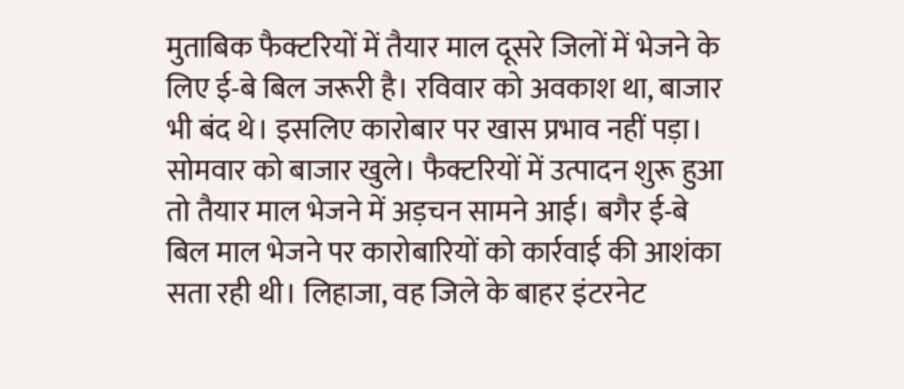मुताबिक फैक्टरियों में तैयार माल दूसरे जिलों में भेजने के लिए ई-बे बिल जरूरी है। रविवार को अवकाश था, बाजार भी बंद थे। इसलिए कारोबार पर खास प्रभाव नहीं पड़ा। सोमवार को बाजार खुले। फैक्टरियों में उत्पादन शुरू हुआ तो तैयार माल भेजने में अड़चन सामने आई। बगैर ई-बे बिल माल भेजने पर कारोबारियों को कार्रवाई की आशंका सता रही थी। लिहाजा, वह जिले के बाहर इंटरनेट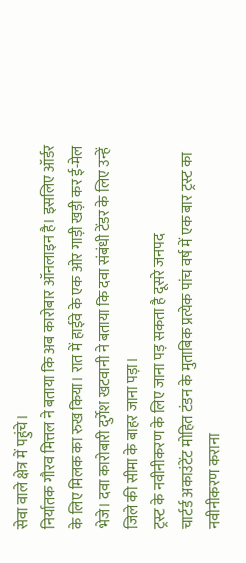सेवा वाले क्षेत्र में पहुंचे।
निर्यातक गौरव मित्तल ने बताया कि अब कारोबार ऑनलाइन है। इसलिए ऑर्डर के लिए मिलक का रुख किया। रात में हाईवे के एक ओर गाड़ी खड़ी कर ई-मेल भेजे। दवा कारोबारी दुर्गेश खटवानी ने बताया कि दवा संबंधी टेंडर के लिए उन्हें जिले की सीमा के बाहर जाना पड़ा।
ट्रस्ट के नवीनीकरण के लिए जाना पड़ सकता है दूसरे जनपद
चार्टर्ड अकाउंटेंट मोहित टंडन के मुताबिक प्रत्येक पांच वर्ष में एक बार ट्रस्ट का नवीनीकरण कराना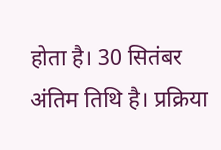होता है। 30 सितंबर अंतिम तिथि है। प्रक्रिया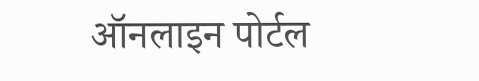ऑनलाइन पोर्टल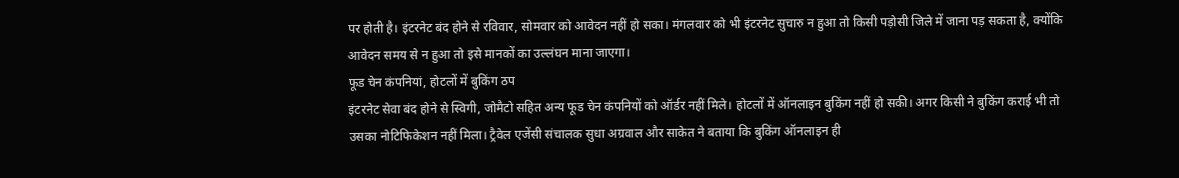पर होती है। इंटरनेट बंद होने से रविवार, सोमवार को आवेदन नहीं हो सका। मंगलवार को भी इंटरनेट सुचारु न हुआ तो किसी पड़ोसी जिले में जाना पड़ सकता है, क्योंकि आवेदन समय से न हुआ तो इसे मानकों का उल्लंघन माना जाएगा।
फूड चेन कंपनियां, होटलों में बुकिंग ठप
इंटरनेट सेवा बंद होने से स्विगी, जोमैटो सहित अन्य फूड चेन कंपनियों को ऑर्डर नहीं मिले। होटलों में ऑनलाइन बुकिंग नहीं हो सकी। अगर किसी ने बुकिंग कराई भी तो उसका नोटिफिकेशन नहीं मिला। ट्रैवेल एजेंसी संचालक सुधा अग्रवाल और साकेत ने बताया कि बुकिंग ऑनलाइन ही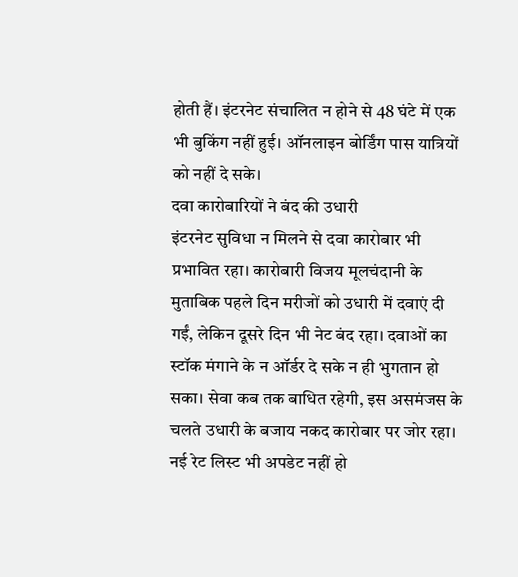होती हैं। इंटरनेट संचालित न होने से 48 घंटे में एक भी बुकिंग नहीं हुई। ऑनलाइन बोर्डिंग पास यात्रियों को नहीं दे सके।
दवा कारोबारियों ने बंद की उधारी
इंटरनेट सुविधा न मिलने से दवा कारोबार भी प्रभावित रहा। कारोबारी विजय मूलचंदानी के मुताबिक पहले दिन मरीजों को उधारी में दवाएं दी गईं, लेकिन दूसरे दिन भी नेट बंद रहा। दवाओं का स्टॉक मंगाने के न ऑर्डर दे सके न ही भुगतान हो सका। सेवा कब तक बाधित रहेगी, इस असमंजस के चलते उधारी के बजाय नकद कारोबार पर जोर रहा। नई रेट लिस्ट भी अपडेट नहीं हो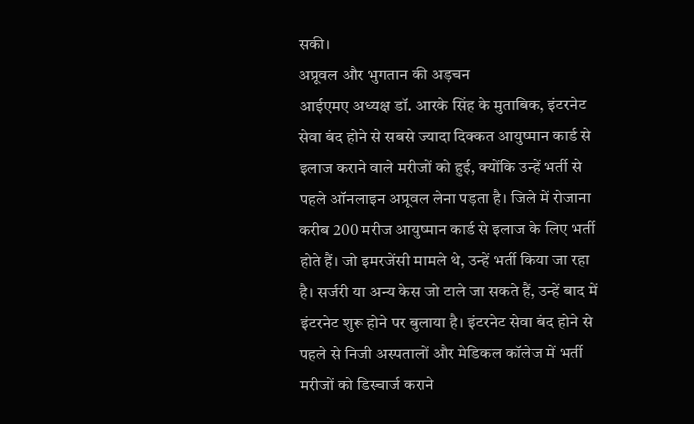सकी।
अप्रूवल और भुगतान की अड़चन
आईएमए अध्यक्ष डॉ. आरके सिंह के मुताबिक, इंटरनेट सेवा बंद होने से सबसे ज्यादा दिक्कत आयुष्मान कार्ड से इलाज कराने वाले मरीजों को हुई, क्योंकि उन्हें भर्ती से पहले ऑनलाइन अप्रूवल लेना पड़ता है। जिले में रोजाना करीब 200 मरीज आयुष्मान कार्ड से इलाज के लिए भर्ती होते हैं। जो इमरजेंसी मामले थे, उन्हें भर्ती किया जा रहा है। सर्जरी या अन्य केस जो टाले जा सकते हैं, उन्हें बाद में इंटरनेट शुरू होने पर बुलाया है। इंटरनेट सेवा बंद होने से पहले से निजी अस्पतालों और मेडिकल कॉलेज में भर्ती मरीजों को डिस्चार्ज कराने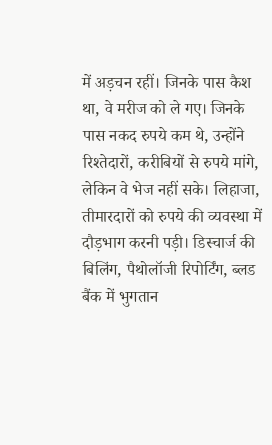में अड़चन रहीं। जिनके पास कैश था, वे मरीज को ले गए। जिनके पास नकद रुपये कम थे, उन्होंने रिश्तेदारों, करीबियों से रुपये मांगे, लेकिन वे भेज नहीं सके। लिहाजा, तीमारदारों को रुपये की व्यवस्था में दौड़भाग करनी पड़ी। डिस्चार्ज की बिलिंग, पैथोलॉजी रिपोर्टिंग, ब्लड बैंक में भुगतान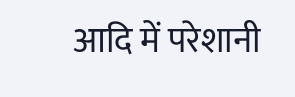आदि में परेशानी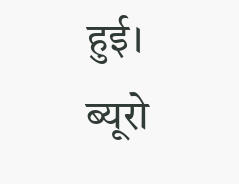हुई। ब्यूरो